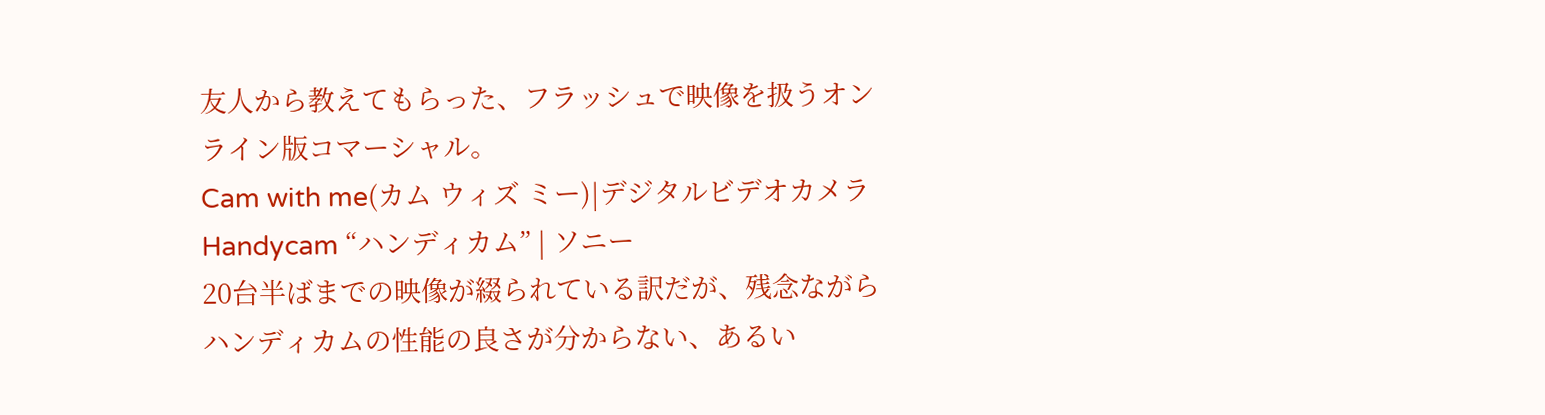友人から教えてもらった、フラッシュで映像を扱うオンライン版コマーシャル。
Cam with me(カム ウィズ ミー)|デジタルビデオカメラ Handycam “ハンディカム” | ソニー
20台半ばまでの映像が綴られている訳だが、残念ながらハンディカムの性能の良さが分からない、あるい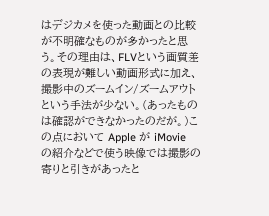はデジカメを使った動画との比較が不明確なものが多かったと思う。その理由は、FLVという画質差の表現が難しい動画形式に加え、撮影中のズームイン/ズームアウトという手法が少ない。(あったものは確認ができなかったのだが。)この点において Apple が iMovie の紹介などで使う映像では撮影の寄りと引きがあったと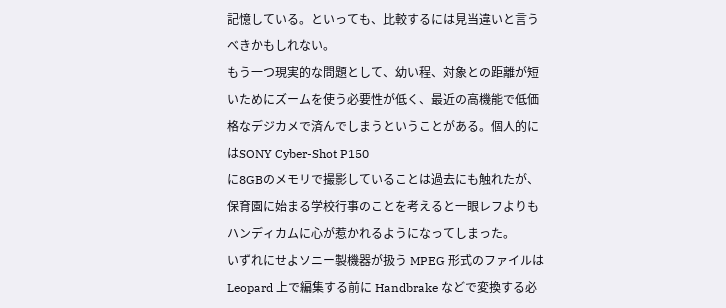記憶している。といっても、比較するには見当違いと言うべきかもしれない。
もう一つ現実的な問題として、幼い程、対象との距離が短いためにズームを使う必要性が低く、最近の高機能で低価格なデジカメで済んでしまうということがある。個人的にはSONY Cyber-Shot P150
に8GBのメモリで撮影していることは過去にも触れたが、保育園に始まる学校行事のことを考えると一眼レフよりもハンディカムに心が惹かれるようになってしまった。
いずれにせよソニー製機器が扱う MPEG 形式のファイルは Leopard 上で編集する前に Handbrake などで変換する必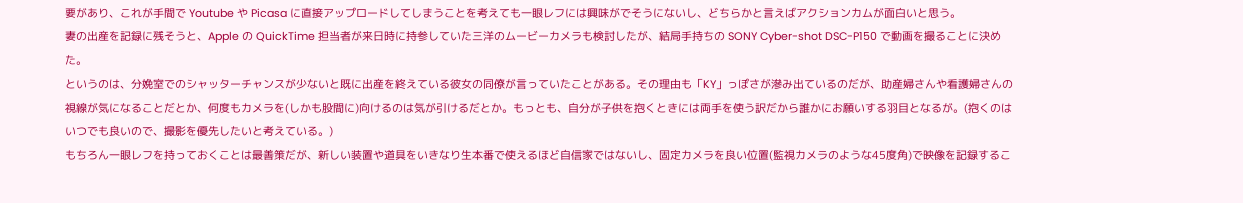要があり、これが手間で Youtube や Picasa に直接アップロードしてしまうことを考えても一眼レフには興味がでそうにないし、どちらかと言えばアクションカムが面白いと思う。
妻の出産を記録に残そうと、Apple の QuickTime 担当者が来日時に持参していた三洋のムービーカメラも検討したが、結局手持ちの SONY Cyber-shot DSC-P150 で動画を撮ることに決めた。
というのは、分娩室でのシャッターチャンスが少ないと既に出産を終えている彼女の同僚が言っていたことがある。その理由も「KY」っぽさが滲み出ているのだが、助産婦さんや看護婦さんの視線が気になることだとか、何度もカメラを(しかも股間に)向けるのは気が引けるだとか。もっとも、自分が子供を抱くときには両手を使う訳だから誰かにお願いする羽目となるが。(抱くのはいつでも良いので、撮影を優先したいと考えている。)
もちろん一眼レフを持っておくことは最善策だが、新しい装置や道具をいきなり生本番で使えるほど自信家ではないし、固定カメラを良い位置(監視カメラのような45度角)で映像を記録するこ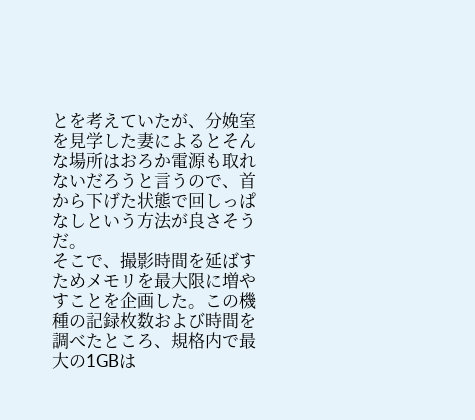とを考えていたが、分娩室を見学した妻によるとそんな場所はおろか電源も取れないだろうと言うので、首から下げた状態で回しっぱなしという方法が良さそうだ。
そこで、撮影時間を延ばすためメモリを最大限に増やすことを企画した。この機種の記録枚数および時間を調べたところ、規格内で最大の1GBは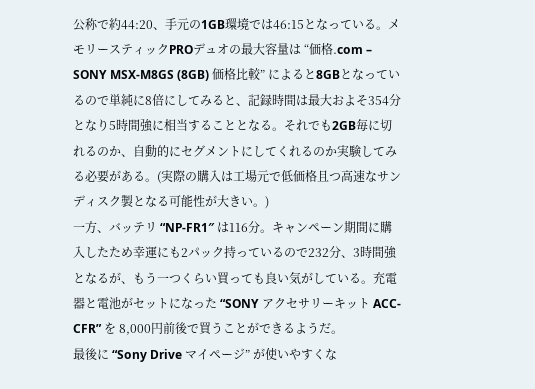公称で約44:20、手元の1GB環境では46:15となっている。メモリースティックPROデュオの最大容量は “価格.com – SONY MSX-M8GS (8GB) 価格比較” によると8GBとなっているので単純に8倍にしてみると、記録時間は最大およそ354分となり5時間強に相当することとなる。それでも2GB毎に切れるのか、自動的にセグメントにしてくれるのか実験してみる必要がある。(実際の購入は工場元で低価格且つ高速なサンディスク製となる可能性が大きい。)
一方、バッテリ “NP-FR1″ は116分。キャンペーン期間に購入したため幸運にも2パック持っているので232分、3時間強となるが、もう一つくらい買っても良い気がしている。充電器と電池がセットになった “SONY アクセサリーキット ACC-CFR” を 8,000円前後で買うことができるようだ。
最後に “Sony Drive マイページ” が使いやすくな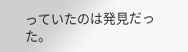っていたのは発見だった。